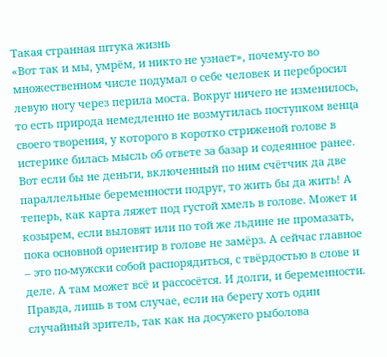Такая странная штука жизнь
«Вот так и мы, умрём, и никто не узнает», почему-то во множественном числе подумал о себе человек и перебросил левую ногу через перила моста. Вокруг ничего не изменилось, то есть природа немедленно не возмутилась поступком венца своего творения, у которого в коротко стриженой голове в истерике билась мысль об ответе за базар и содеянное ранее. Вот если бы не деньги, включенный по ним счётчик да две параллельные беременности подруг, то жить бы да жить! А теперь, как карта ляжет под густой хмель в голове. Может и козырем, если выловят или по той же льдине не промазать, пока основной ориентир в голове не замёрз. А сейчас главное – это по-мужски собой распорядиться, с твёрдостью в слове и деле. А там может всё и рассосётся. И долги, и беременности. Правда, лишь в том случае, если на берегу хоть один случайный зритель, так как на досужего рыболова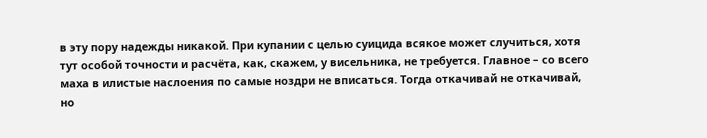в эту пору надежды никакой. При купании с целью суицида всякое может случиться, хотя тут особой точности и расчёта, как, скажем, у висельника, не требуется. Главное – со всего маха в илистые наслоения по самые ноздри не вписаться. Тогда откачивай не откачивай, но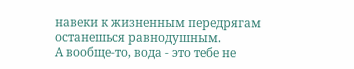навеки к жизненным передрягам останешься равнодушным.
А вообще-то, вода - это тебе не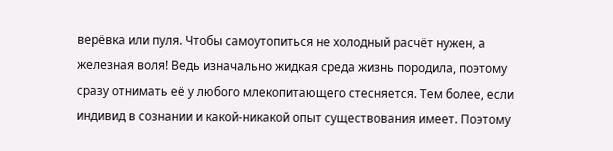верёвка или пуля. Чтобы самоутопиться не холодный расчёт нужен, а железная воля! Ведь изначально жидкая среда жизнь породила, поэтому сразу отнимать её у любого млекопитающего стесняется. Тем более, если индивид в сознании и какой-никакой опыт существования имеет. Поэтому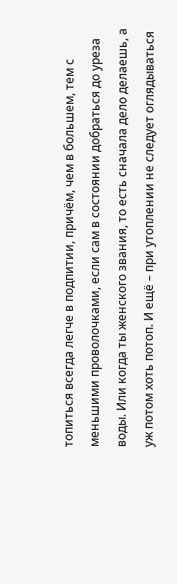топиться всегда легче в подпитии, причём, чем в большем, тем с меньшими проволочками, если сам в состоянии добраться до уреза воды. Или когда ты женского звания, то есть сначала дело делаешь, а уж потом хоть потоп. И ещё – при утоплении не следует оглядываться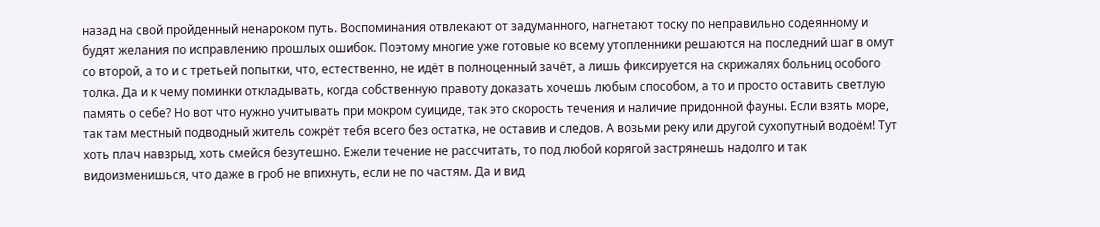назад на свой пройденный ненароком путь. Воспоминания отвлекают от задуманного, нагнетают тоску по неправильно содеянному и будят желания по исправлению прошлых ошибок. Поэтому многие уже готовые ко всему утопленники решаются на последний шаг в омут со второй, а то и с третьей попытки, что, естественно, не идёт в полноценный зачёт, а лишь фиксируется на скрижалях больниц особого толка. Да и к чему поминки откладывать, когда собственную правоту доказать хочешь любым способом, а то и просто оставить светлую память о себе? Но вот что нужно учитывать при мокром суициде, так это скорость течения и наличие придонной фауны. Если взять море, так там местный подводный житель сожрёт тебя всего без остатка, не оставив и следов. А возьми реку или другой сухопутный водоём! Тут хоть плач навзрыд, хоть смейся безутешно. Ежели течение не рассчитать, то под любой корягой застрянешь надолго и так видоизменишься, что даже в гроб не впихнуть, если не по частям. Да и вид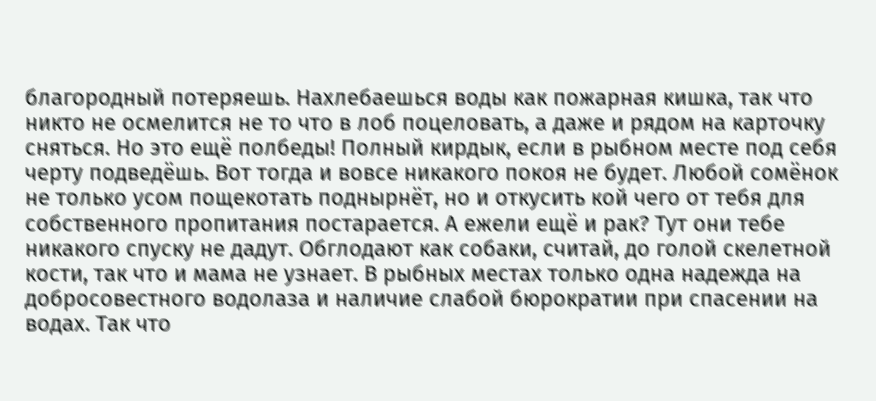благородный потеряешь. Нахлебаешься воды как пожарная кишка, так что никто не осмелится не то что в лоб поцеловать, а даже и рядом на карточку сняться. Но это ещё полбеды! Полный кирдык, если в рыбном месте под себя черту подведёшь. Вот тогда и вовсе никакого покоя не будет. Любой сомёнок не только усом пощекотать поднырнёт, но и откусить кой чего от тебя для собственного пропитания постарается. А ежели ещё и рак? Тут они тебе никакого спуску не дадут. Обглодают как собаки, считай, до голой скелетной кости, так что и мама не узнает. В рыбных местах только одна надежда на добросовестного водолаза и наличие слабой бюрократии при спасении на водах. Так что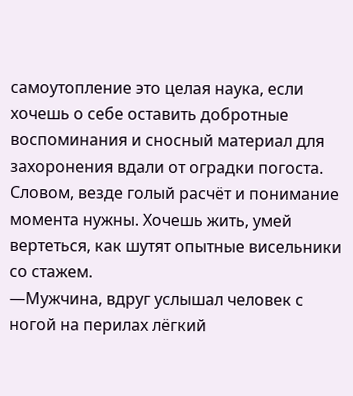самоутопление это целая наука, если хочешь о себе оставить добротные воспоминания и сносный материал для захоронения вдали от оградки погоста. Словом, везде голый расчёт и понимание момента нужны. Хочешь жить, умей вертеться, как шутят опытные висельники со стажем.
—Мужчина, вдруг услышал человек с ногой на перилах лёгкий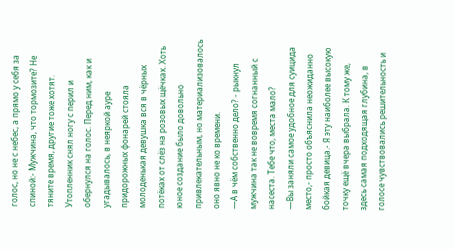голос, но не с небес, а прямо у себя за спиной:- Мужчина, что тормозите? Не тяните время, другие тоже хотят.
Утопленник снял ногу с перил и обернулся на голос. Перед ним, как и угадывалось, в неяркой ауре придорожных фонарей стояла молоденькая девушка вся в чёрных потёках от слёз на розовых щёчках. Хоть юное создание было довольно привлекательным, но материализовалось оно явно не ко времени.
—А в чём собственно дело? - рыкнул мужчина так не вовремя согнанный с насеста. Тебе что, места мало?
—Вы заняли самое удобное для суицида место,- просто объяснила неожиданно бойкая девица.- Я эту наиболее высокую точку ещё вчера выбрала. К тому же, здесь самая подходящая глубина, в голосе чувствовались решительность и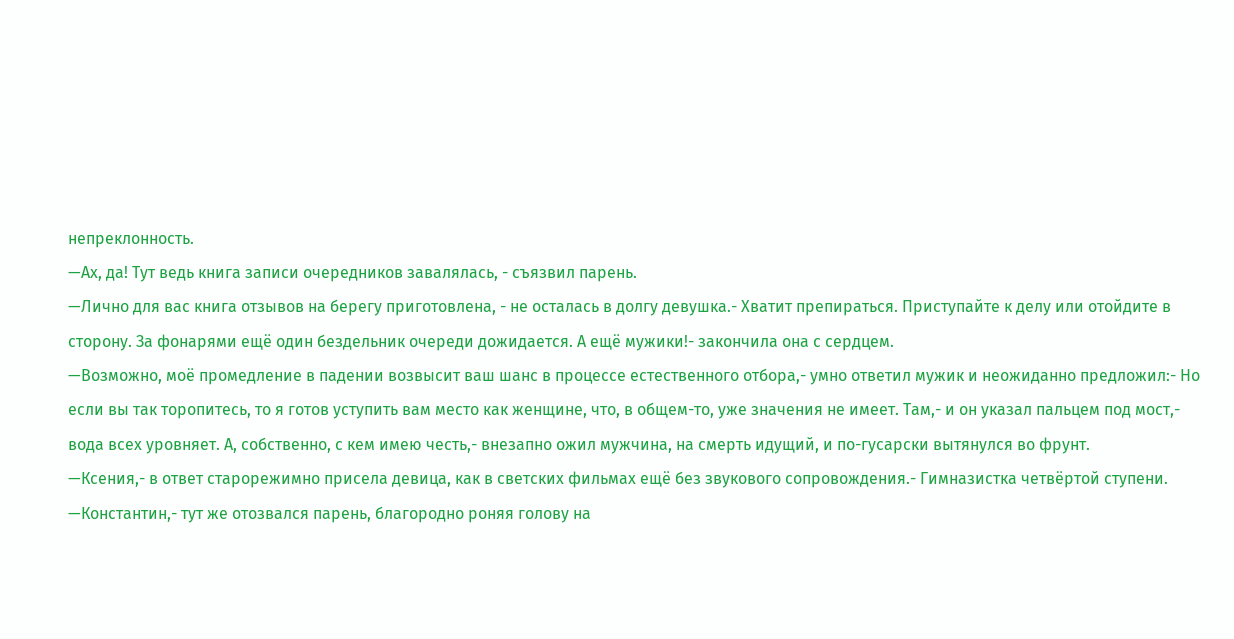непреклонность.
—Ах, да! Тут ведь книга записи очередников завалялась, - съязвил парень.
—Лично для вас книга отзывов на берегу приготовлена, - не осталась в долгу девушка.- Хватит препираться. Приступайте к делу или отойдите в сторону. За фонарями ещё один бездельник очереди дожидается. А ещё мужики!- закончила она с сердцем.
—Возможно, моё промедление в падении возвысит ваш шанс в процессе естественного отбора,- умно ответил мужик и неожиданно предложил:- Но если вы так торопитесь, то я готов уступить вам место как женщине, что, в общем-то, уже значения не имеет. Там,- и он указал пальцем под мост,- вода всех уровняет. А, собственно, с кем имею честь,- внезапно ожил мужчина, на смерть идущий, и по-гусарски вытянулся во фрунт.
—Ксения,- в ответ старорежимно присела девица, как в светских фильмах ещё без звукового сопровождения.- Гимназистка четвёртой ступени.
—Константин,- тут же отозвался парень, благородно роняя голову на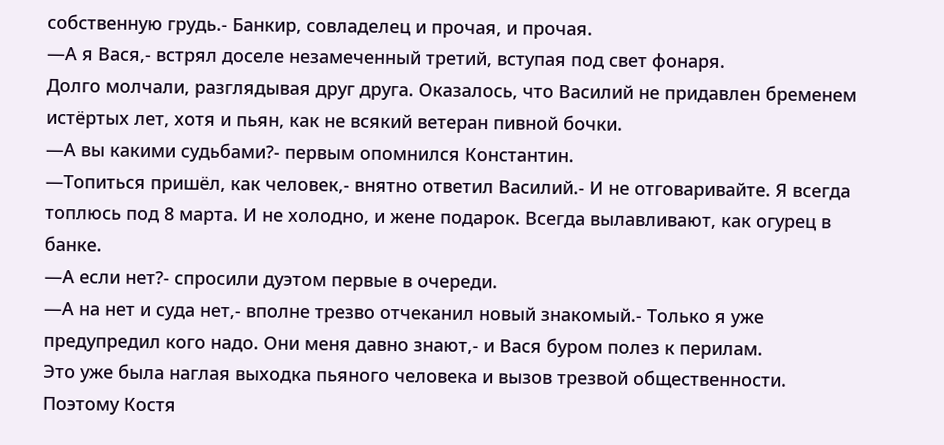собственную грудь.- Банкир, совладелец и прочая, и прочая.
—А я Вася,- встрял доселе незамеченный третий, вступая под свет фонаря.
Долго молчали, разглядывая друг друга. Оказалось, что Василий не придавлен бременем истёртых лет, хотя и пьян, как не всякий ветеран пивной бочки.
—А вы какими судьбами?- первым опомнился Константин.
—Топиться пришёл, как человек,- внятно ответил Василий.- И не отговаривайте. Я всегда топлюсь под 8 марта. И не холодно, и жене подарок. Всегда вылавливают, как огурец в банке.
—А если нет?- спросили дуэтом первые в очереди.
—А на нет и суда нет,- вполне трезво отчеканил новый знакомый.- Только я уже предупредил кого надо. Они меня давно знают,- и Вася буром полез к перилам.
Это уже была наглая выходка пьяного человека и вызов трезвой общественности. Поэтому Костя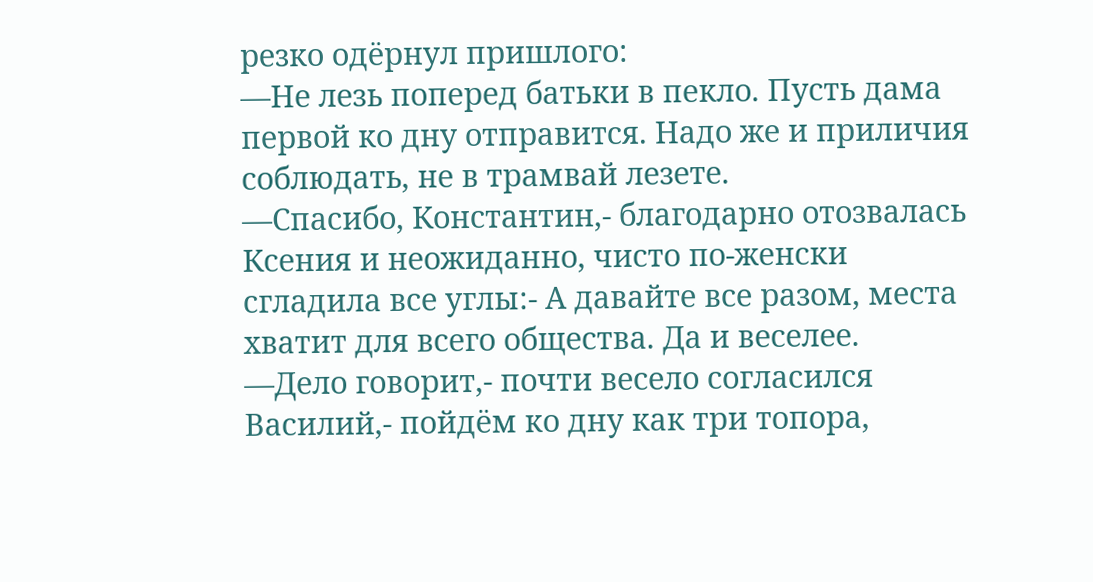резко одёрнул пришлого:
—Не лезь поперед батьки в пекло. Пусть дама первой ко дну отправится. Надо же и приличия соблюдать, не в трамвай лезете.
—Спасибо, Константин,- благодарно отозвалась Ксения и неожиданно, чисто по-женски сгладила все углы:- А давайте все разом, места хватит для всего общества. Да и веселее.
—Дело говорит,- почти весело согласился Василий,- пойдём ко дну как три топора,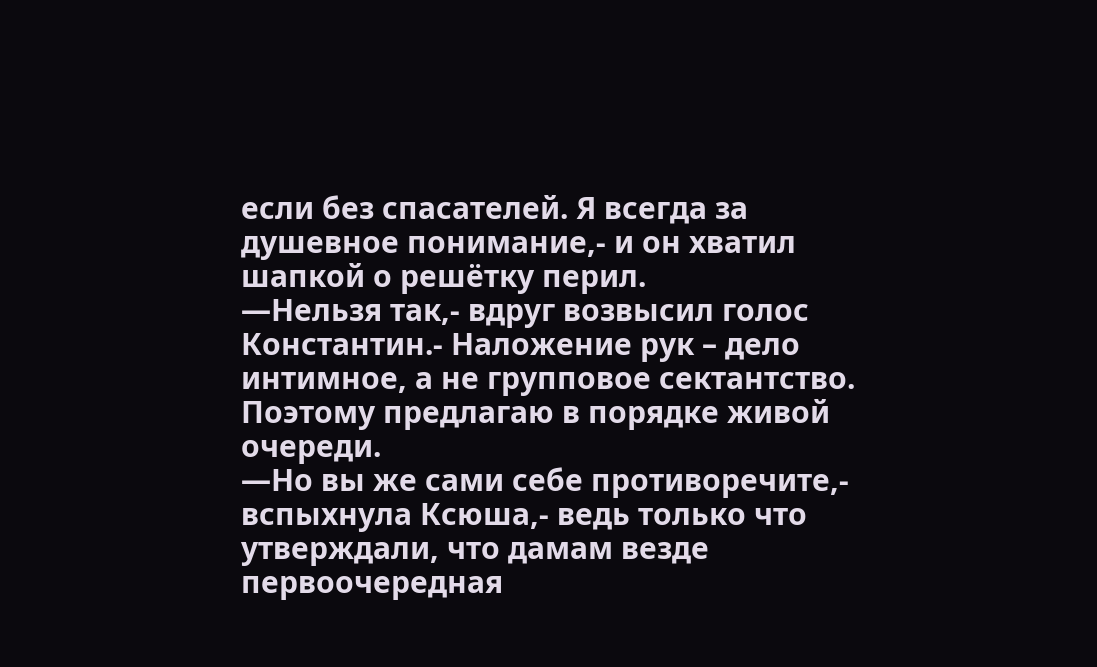если без спасателей. Я всегда за душевное понимание,- и он хватил шапкой о решётку перил.
—Нельзя так,- вдруг возвысил голос Константин.- Наложение рук – дело интимное, а не групповое сектантство. Поэтому предлагаю в порядке живой очереди.
—Но вы же сами себе противоречите,- вспыхнула Ксюша,- ведь только что утверждали, что дамам везде первоочередная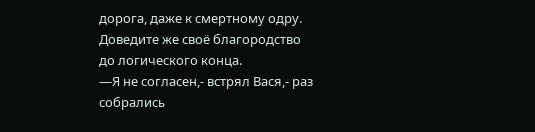дорога, даже к смертному одру. Доведите же своё благородство до логического конца.
—Я не согласен,- встрял Вася,- раз собрались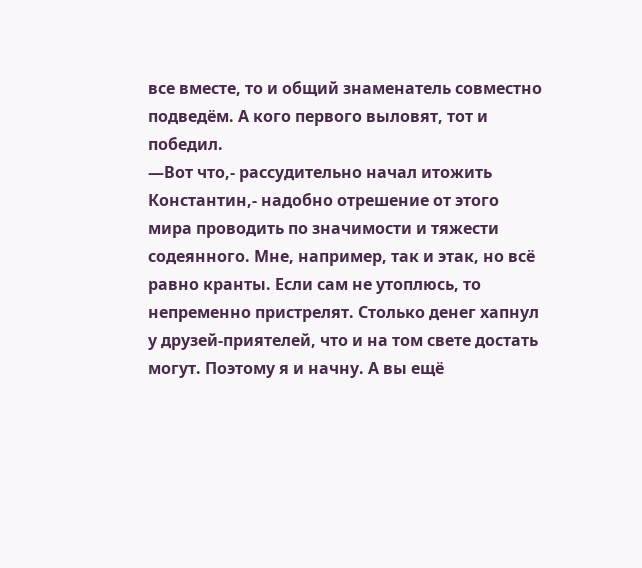все вместе, то и общий знаменатель совместно подведём. А кого первого выловят, тот и победил.
—Вот что,- рассудительно начал итожить Константин,- надобно отрешение от этого мира проводить по значимости и тяжести содеянного. Мне, например, так и этак, но всё равно кранты. Если сам не утоплюсь, то непременно пристрелят. Столько денег хапнул у друзей-приятелей, что и на том свете достать могут. Поэтому я и начну. А вы ещё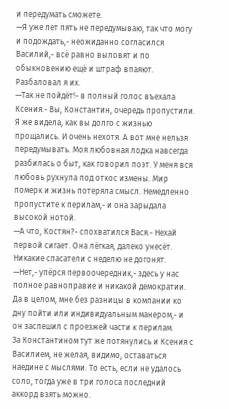и передумать сможете.
—Я уже лет пять не передумываю, так что могу и подождать,- неожиданно согласился Василий,- всё равно выловят и по обыкновению ещё и штраф впаяют. Разбаловал я их.
—Так не пойдёт!- в полный голос въехала Ксения.- Вы, Константин, очередь пропустили. Я же видела, как вы долго с жизнью прощались. И очень нехотя. А вот мне нельзя передумывать. Моя любовная лодка навсегда разбилась о быт, как говорил поэт. У меня вся любовь рухнула под откос измены. Мир померк и жизнь потеряла смысл. Немедленно пропустите к перилам,- и она зарыдала высокой нотой.
—А что, Костян?- спохватился Вася.- Нехай первой сигает. Она лёгкая, далеко унесёт. Никакие спасатели с неделю не догонят.
—Нет,- упёрся первоочередник,- здесь у нас полное равноправие и никакой демократии. Да в целом, мне без разницы в компании ко дну пойти или индивидуальным манером,- и он заспешил с проезжей части к перилам.
За Константином тут же потянулись и Ксения с Василием, не желая, видимо, оставаться наедине с мыслями. То есть, если не удалось соло, тогда уже в три голоса последний аккорд взять можно.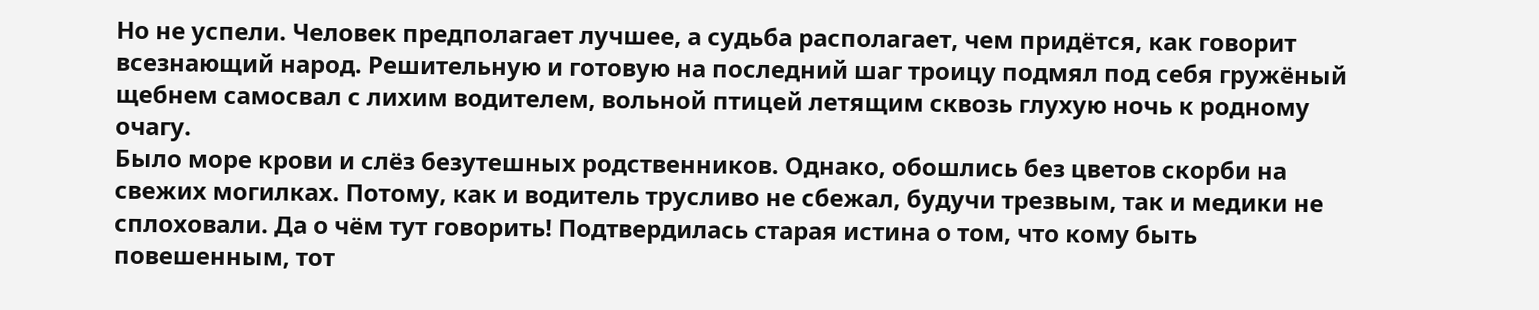Но не успели. Человек предполагает лучшее, а судьба располагает, чем придётся, как говорит всезнающий народ. Решительную и готовую на последний шаг троицу подмял под себя гружёный щебнем самосвал с лихим водителем, вольной птицей летящим сквозь глухую ночь к родному очагу.
Было море крови и слёз безутешных родственников. Однако, обошлись без цветов скорби на свежих могилках. Потому, как и водитель трусливо не сбежал, будучи трезвым, так и медики не сплоховали. Да о чём тут говорить! Подтвердилась старая истина о том, что кому быть повешенным, тот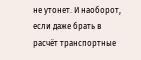не утонет. И наоборот, если даже брать в расчёт транспортные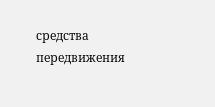средства передвижения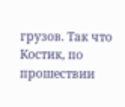грузов. Так что Костик, по прошествии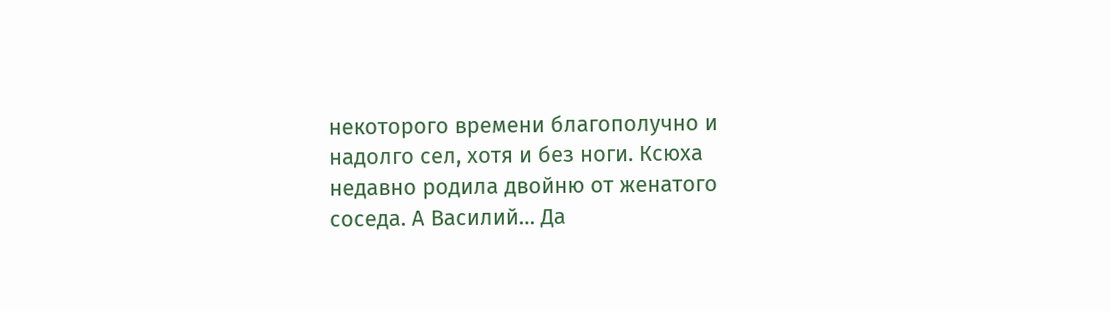некоторого времени благополучно и надолго сел, хотя и без ноги. Ксюха недавно родила двойню от женатого соседа. А Василий… Да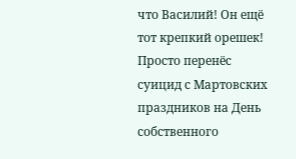что Василий! Он ещё тот крепкий орешек! Просто перенёс суицид с Мартовских праздников на День собственного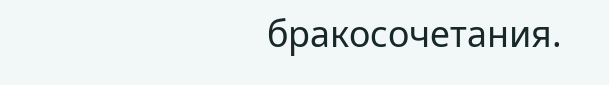бракосочетания.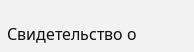Свидетельство о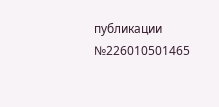публикации №226010501465